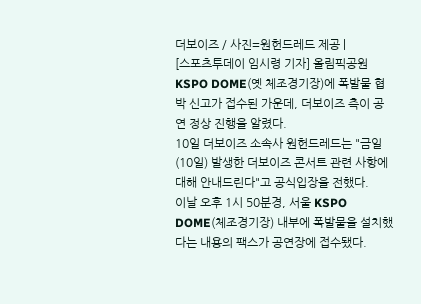더보이즈 / 사진=원헌드레드 제공 |
[스포츠투데이 임시령 기자] 올림픽공원 KSPO DOME(옛 체조경기장)에 폭발물 협박 신고가 접수된 가운데, 더보이즈 측이 공연 정상 진행을 알렸다.
10일 더보이즈 소속사 원헌드레드는 "금일(10일) 발생한 더보이즈 콘서트 관련 사항에 대해 안내드린다"고 공식입장을 전했다.
이날 오후 1시 50분경, 서울 KSPO DOME(체조경기장) 내부에 폭발물을 설치했다는 내용의 팩스가 공연장에 접수됐다.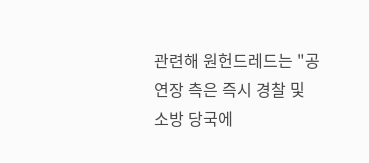관련해 원헌드레드는 "공연장 측은 즉시 경찰 및 소방 당국에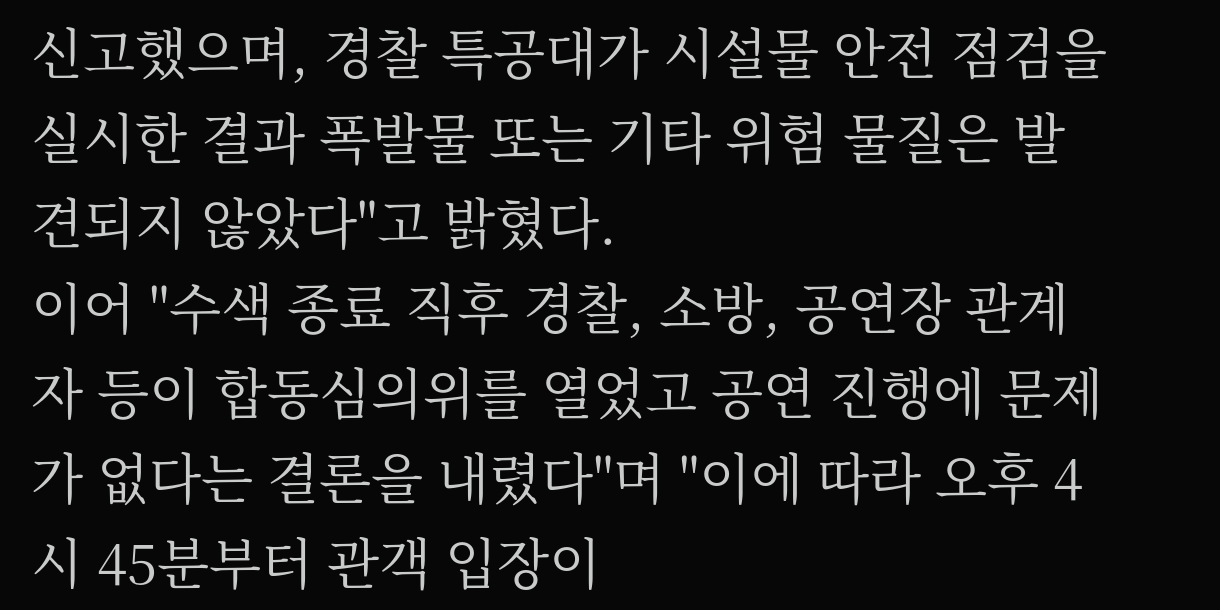신고했으며, 경찰 특공대가 시설물 안전 점검을 실시한 결과 폭발물 또는 기타 위험 물질은 발견되지 않았다"고 밝혔다.
이어 "수색 종료 직후 경찰, 소방, 공연장 관계자 등이 합동심의위를 열었고 공연 진행에 문제가 없다는 결론을 내렸다"며 "이에 따라 오후 4시 45분부터 관객 입장이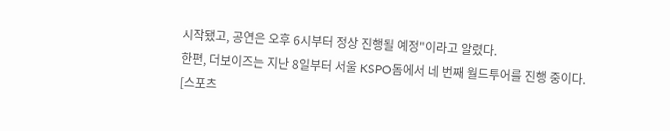시작됐고, 공연은 오후 6시부터 정상 진행될 예정"이라고 알렸다.
한편, 더보이즈는 지난 8일부터 서울 KSPO돔에서 네 번째 월드투어를 진행 중이다.
[스포츠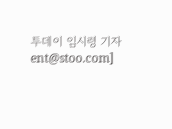투데이 임시령 기자 ent@stoo.com]